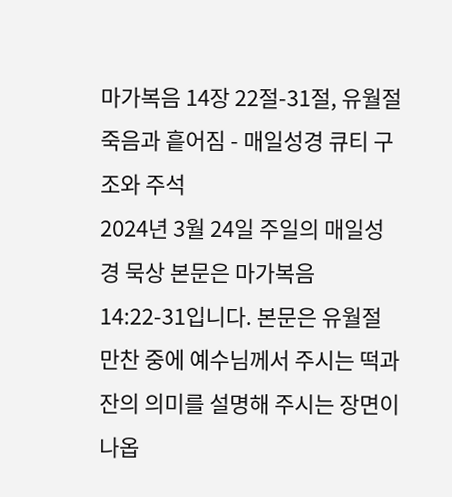마가복음 14장 22절-31절, 유월절 죽음과 흩어짐 - 매일성경 큐티 구조와 주석
2024년 3월 24일 주일의 매일성경 묵상 본문은 마가복음 14:22-31입니다. 본문은 유월절 만찬 중에 예수님께서 주시는 떡과 잔의 의미를 설명해 주시는 장면이 나옵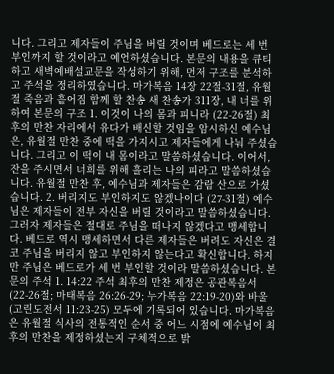니다. 그리고 제자들이 주님을 버릴 것이며 베드로는 세 번 부인까지 할 것이라고 예언하셨습니다. 본문의 내용을 큐티하고 새벽예배설교문을 작성하기 위해, 먼저 구조를 분석하고 주석을 정리하였습니다. 마가복음 14장 22절-31절, 유월절 죽음과 흩어짐 함께 할 찬송 새 찬송가 311장, 내 너를 위하여 본문의 구조 1. 이것이 나의 몸과 피니라 (22-26절) 최후의 만찬 자리에서 유다가 배신할 것임을 암시하신 예수님은, 유월절 만찬 중에 떡을 가지시고 제자들에게 나눠 주셨습니다. 그리고 이 떡이 내 몸이라고 말씀하셨습니다. 이어서, 잔을 주시면서 너희를 위해 흘리는 나의 피라고 말씀하셨습니다. 유월절 만찬 후, 예수님과 제자들은 감람 산으로 가셨습니다. 2. 버리지도 부인하지도 않겠나이다 (27-31절) 예수님은 제자들이 전부 자신을 버릴 것이라고 말씀하셨습니다. 그러자 제자들은 절대로 주님을 떠나지 않겠다고 맹세합니다. 베드로 역시 맹세하면서 다른 제자들은 버려도 자신은 결코 주님을 버리지 않고 부인하지 않는다고 확신합니다. 하지만 주님은 베드로가 세 번 부인할 것이라 말씀하셨습니다. 본문의 주석 1. 14:22 주석 최후의 만찬 제정은 공관복음서(22-26절; 마태복음 26:26-29; 누가복음 22:19-20)와 바울(고린도전서 11:23-25) 모두에 기록되어 있습니다. 마가복음은 유월절 식사의 전통적인 순서 중 어느 시점에 예수님이 최후의 만찬을 제정하셨는지 구체적으로 밝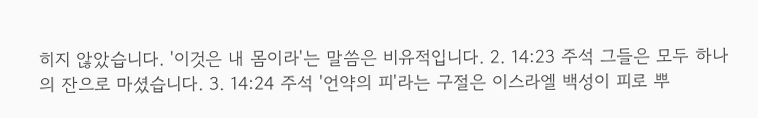히지 않았습니다. '이것은 내 몸이라'는 말씀은 비유적입니다. 2. 14:23 주석 그들은 모두 하나의 잔으로 마셨습니다. 3. 14:24 주석 '언약의 피'라는 구절은 이스라엘 백성이 피로 뿌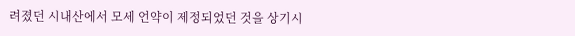려졌던 시내산에서 모세 언약이 제정되었던 것을 상기시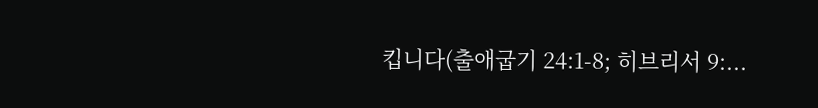킵니다(출애굽기 24:1-8; 히브리서 9:...